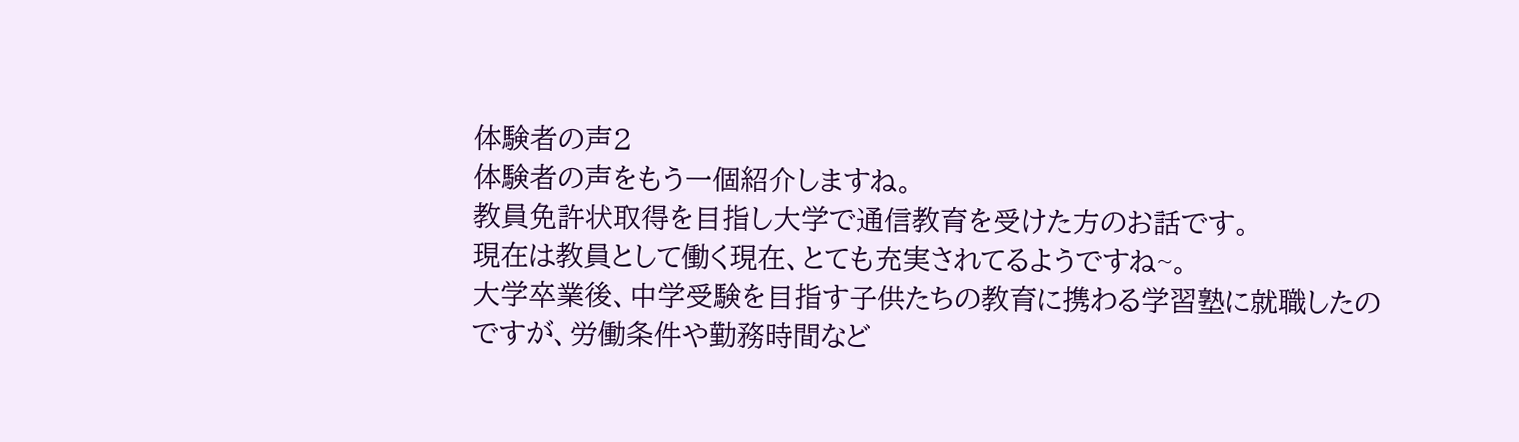体験者の声2
体験者の声をもう一個紹介しますね。
教員免許状取得を目指し大学で通信教育を受けた方のお話です。
現在は教員として働く現在、とても充実されてるようですね~。
大学卒業後、中学受験を目指す子供たちの教育に携わる学習塾に就職したのですが、労働条件や勤務時間など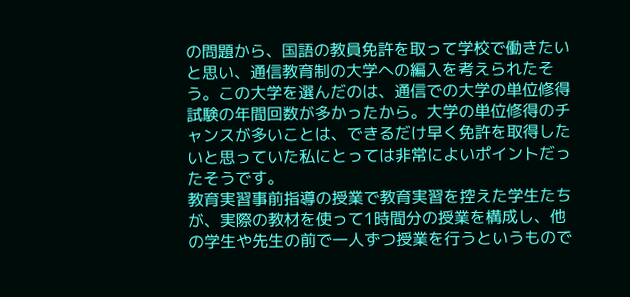の問題から、国語の教員免許を取って学校で働きたいと思い、通信教育制の大学への編入を考えられたそう。この大学を選んだのは、通信での大学の単位修得試験の年間回数が多かったから。大学の単位修得のチャンスが多いことは、できるだけ早く免許を取得したいと思っていた私にとっては非常によいポイントだったそうです。
教育実習事前指導の授業で教育実習を控えた学生たちが、実際の教材を使って1時間分の授業を構成し、他の学生や先生の前で一人ずつ授業を行うというもので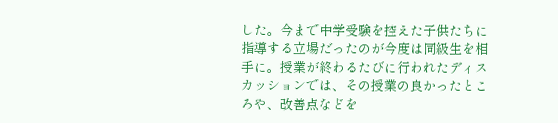した。今まで中学受験を控えた子供たちに指導する立場だったのが今度は同級生を相手に。授業が終わるたびに行われたディスカッションでは、その授業の良かったところや、改善点などを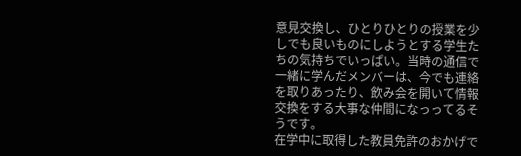意見交換し、ひとりひとりの授業を少しでも良いものにしようとする学生たちの気持ちでいっぱい。当時の通信で一緒に学んだメンバーは、今でも連絡を取りあったり、飲み会を開いて情報交換をする大事な仲間になっってるそうです。
在学中に取得した教員免許のおかげで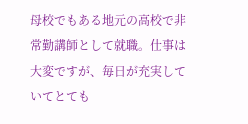母校でもある地元の高校で非常勤講師として就職。仕事は大変ですが、毎日が充実していてとても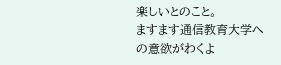楽しいとのこと。
ますます通信教育大学への意欲がわくよ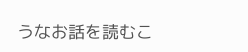うなお話を読むこ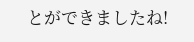とができましたね!